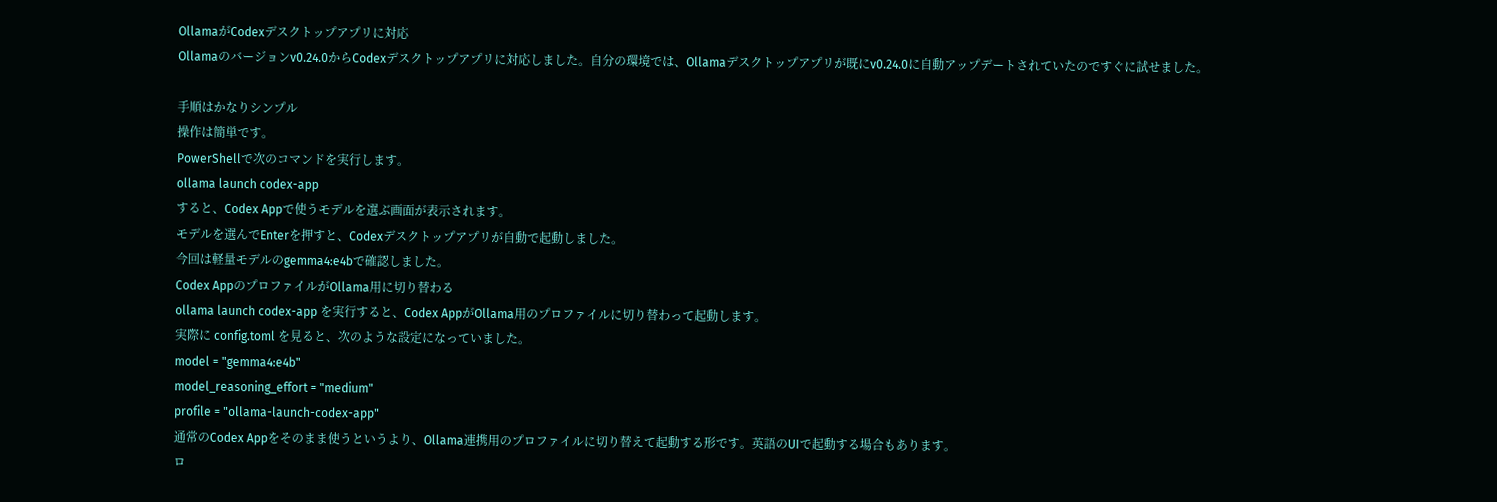OllamaがCodexデスクトップアプリに対応
Ollamaのバージョンv0.24.0からCodexデスクトップアプリに対応しました。自分の環境では、Ollamaデスクトップアプリが既にv0.24.0に自動アップデートされていたのですぐに試せました。

手順はかなりシンプル
操作は簡単です。
PowerShellで次のコマンドを実行します。
ollama launch codex-app
すると、Codex Appで使うモデルを選ぶ画面が表示されます。
モデルを選んでEnterを押すと、Codexデスクトップアプリが自動で起動しました。
今回は軽量モデルのgemma4:e4bで確認しました。
Codex AppのプロファイルがOllama用に切り替わる
ollama launch codex-app を実行すると、Codex AppがOllama用のプロファイルに切り替わって起動します。
実際に config.toml を見ると、次のような設定になっていました。
model = "gemma4:e4b"
model_reasoning_effort = "medium"
profile = "ollama-launch-codex-app"
通常のCodex Appをそのまま使うというより、Ollama連携用のプロファイルに切り替えて起動する形です。英語のUIで起動する場合もあります。
ロ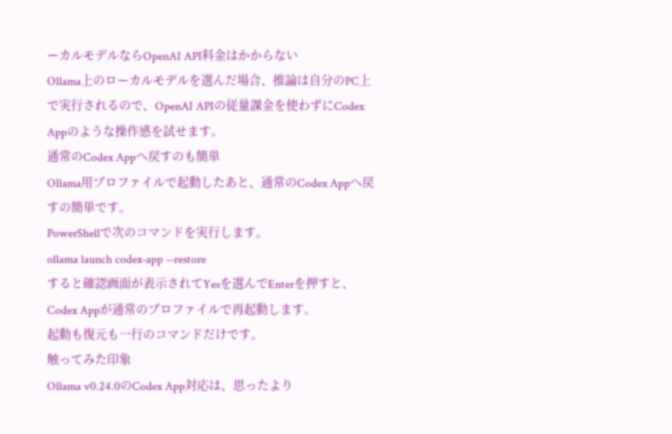ーカルモデルならOpenAI API料金はかからない
Ollama上のローカルモデルを選んだ場合、推論は自分のPC上で実行されるので、OpenAI APIの従量課金を使わずにCodex Appのような操作感を試せます。
通常のCodex Appへ戻すのも簡単
Ollama用プロファイルで起動したあと、通常のCodex Appへ戻すの簡単です。
PowerShellで次のコマンドを実行します。
ollama launch codex-app --restore
すると確認画面が表示されてYesを選んでEnterを押すと、Codex Appが通常のプロファイルで再起動します。
起動も復元も一行のコマンドだけです。
触ってみた印象
Ollama v0.24.0のCodex App対応は、思ったより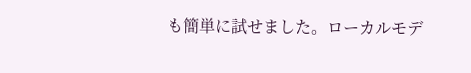も簡単に試せました。ローカルモデ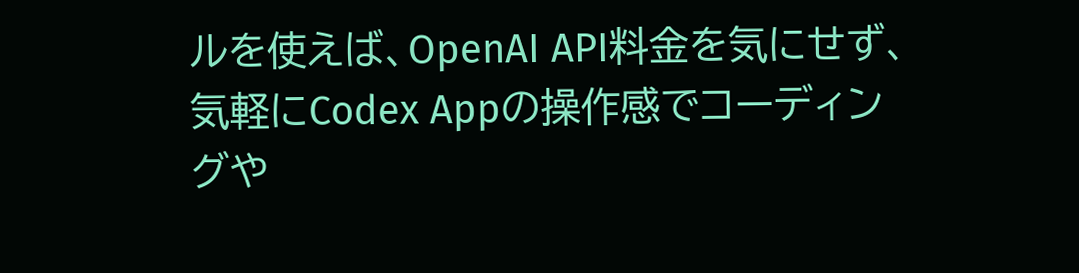ルを使えば、OpenAI API料金を気にせず、気軽にCodex Appの操作感でコーディングや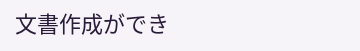文書作成ができ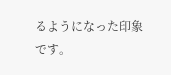るようになった印象です。